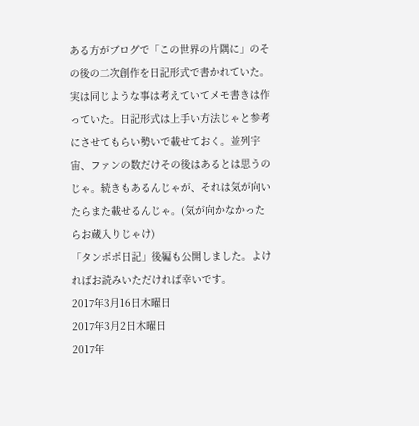ある方がブログで「この世界の片隅に」のその後の二次創作を日記形式で書かれていた。
実は同じような事は考えていてメモ書きは作っていた。日記形式は上手い方法じゃと参考にさせてもらい勢いで載せておく。並列宇宙、ファンの数だけその後はあるとは思うのじゃ。続きもあるんじゃが、それは気が向いたらまた載せるんじゃ。(気が向かなかったらお蔵入りじゃけ)
「タンポポ日記」後編も公開しました。よければお読みいただければ幸いです。
2017年3月16日木曜日
2017年3月2日木曜日
2017年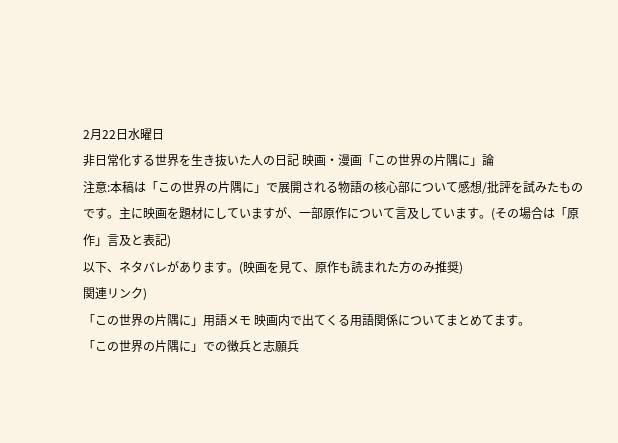2月22日水曜日
非日常化する世界を生き抜いた人の日記 映画・漫画「この世界の片隅に」論
注意:本稿は「この世界の片隅に」で展開される物語の核心部について感想/批評を試みたものです。主に映画を題材にしていますが、一部原作について言及しています。(その場合は「原作」言及と表記)
以下、ネタバレがあります。(映画を見て、原作も読まれた方のみ推奨)
関連リンク)
「この世界の片隅に」用語メモ 映画内で出てくる用語関係についてまとめてます。
「この世界の片隅に」での徴兵と志願兵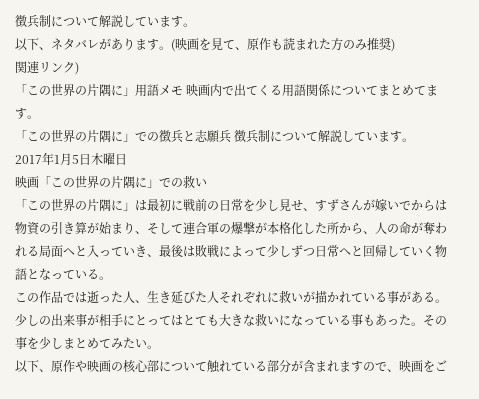徴兵制について解説しています。
以下、ネタバレがあります。(映画を見て、原作も読まれた方のみ推奨)
関連リンク)
「この世界の片隅に」用語メモ 映画内で出てくる用語関係についてまとめてます。
「この世界の片隅に」での徴兵と志願兵 徴兵制について解説しています。
2017年1月5日木曜日
映画「この世界の片隅に」での救い
「この世界の片隅に」は最初に戦前の日常を少し見せ、すずさんが嫁いでからは物資の引き算が始まり、そして連合軍の爆撃が本格化した所から、人の命が奪われる局面へと入っていき、最後は敗戦によって少しずつ日常へと回帰していく物語となっている。
この作品では逝った人、生き延びた人それぞれに救いが描かれている事がある。少しの出来事が相手にとってはとても大きな救いになっている事もあった。その事を少しまとめてみたい。
以下、原作や映画の核心部について触れている部分が含まれますので、映画をご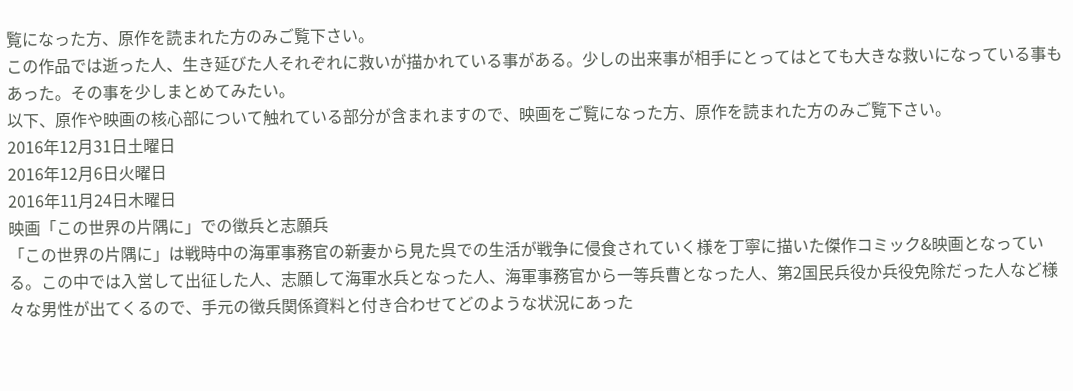覧になった方、原作を読まれた方のみご覧下さい。
この作品では逝った人、生き延びた人それぞれに救いが描かれている事がある。少しの出来事が相手にとってはとても大きな救いになっている事もあった。その事を少しまとめてみたい。
以下、原作や映画の核心部について触れている部分が含まれますので、映画をご覧になった方、原作を読まれた方のみご覧下さい。
2016年12月31日土曜日
2016年12月6日火曜日
2016年11月24日木曜日
映画「この世界の片隅に」での徴兵と志願兵
「この世界の片隅に」は戦時中の海軍事務官の新妻から見た呉での生活が戦争に侵食されていく様を丁寧に描いた傑作コミック&映画となっている。この中では入営して出征した人、志願して海軍水兵となった人、海軍事務官から一等兵曹となった人、第2国民兵役か兵役免除だった人など様々な男性が出てくるので、手元の徴兵関係資料と付き合わせてどのような状況にあった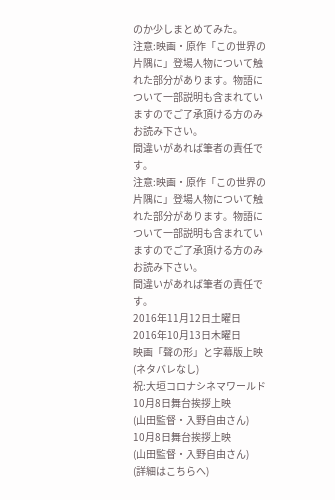のか少しまとめてみた。
注意:映画・原作「この世界の片隅に」登場人物について触れた部分があります。物語について一部説明も含まれていますのでご了承頂ける方のみお読み下さい。
間違いがあれば筆者の責任です。
注意:映画・原作「この世界の片隅に」登場人物について触れた部分があります。物語について一部説明も含まれていますのでご了承頂ける方のみお読み下さい。
間違いがあれば筆者の責任です。
2016年11月12日土曜日
2016年10月13日木曜日
映画「聲の形」と字幕版上映(ネタバレなし)
祝:大垣コロナシネマワールド
10月8日舞台挨拶上映
(山田監督・入野自由さん)
10月8日舞台挨拶上映
(山田監督・入野自由さん)
(詳細はこちらへ)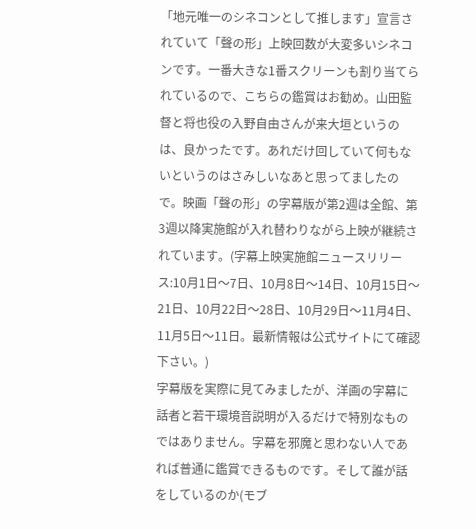「地元唯一のシネコンとして推します」宣言されていて「聲の形」上映回数が大変多いシネコンです。一番大きな1番スクリーンも割り当てられているので、こちらの鑑賞はお勧め。山田監督と将也役の入野自由さんが来大垣というのは、良かったです。あれだけ回していて何もないというのはさみしいなあと思ってましたので。映画「聲の形」の字幕版が第2週は全館、第3週以降実施館が入れ替わりながら上映が継続されています。(字幕上映実施館ニュースリリース:10月1日〜7日、10月8日〜14日、10月15日〜21日、10月22日〜28日、10月29日〜11月4日、11月5日〜11日。最新情報は公式サイトにて確認下さい。)
字幕版を実際に見てみましたが、洋画の字幕に話者と若干環境音説明が入るだけで特別なものではありません。字幕を邪魔と思わない人であれば普通に鑑賞できるものです。そして誰が話をしているのか(モブ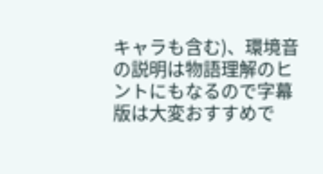キャラも含む)、環境音の説明は物語理解のヒントにもなるので字幕版は大変おすすめで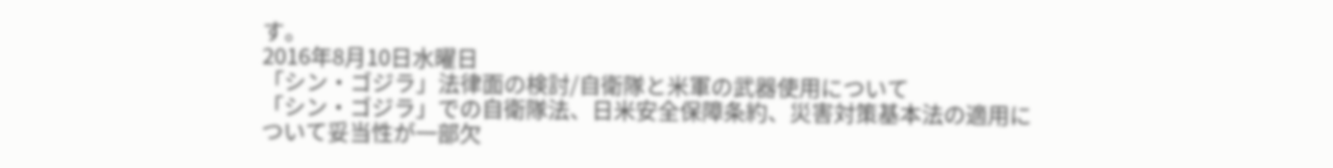す。
2016年8月10日水曜日
「シン・ゴジラ」法律面の検討/自衛隊と米軍の武器使用について
「シン・ゴジラ」での自衛隊法、日米安全保障条約、災害対策基本法の適用について妥当性が一部欠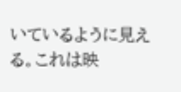いているように見える。これは映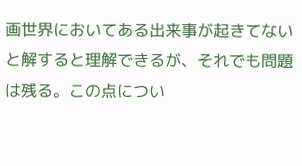画世界においてある出来事が起きてないと解すると理解できるが、それでも問題は残る。この点につい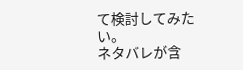て検討してみたい。
ネタバレが含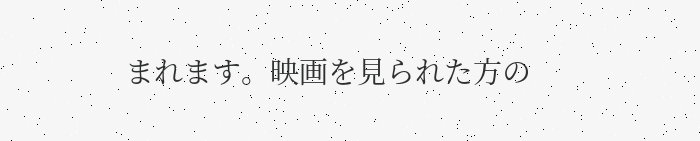まれます。映画を見られた方の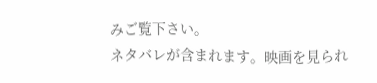みご覧下さい。
ネタバレが含まれます。映画を見られ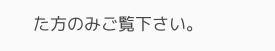た方のみご覧下さい。